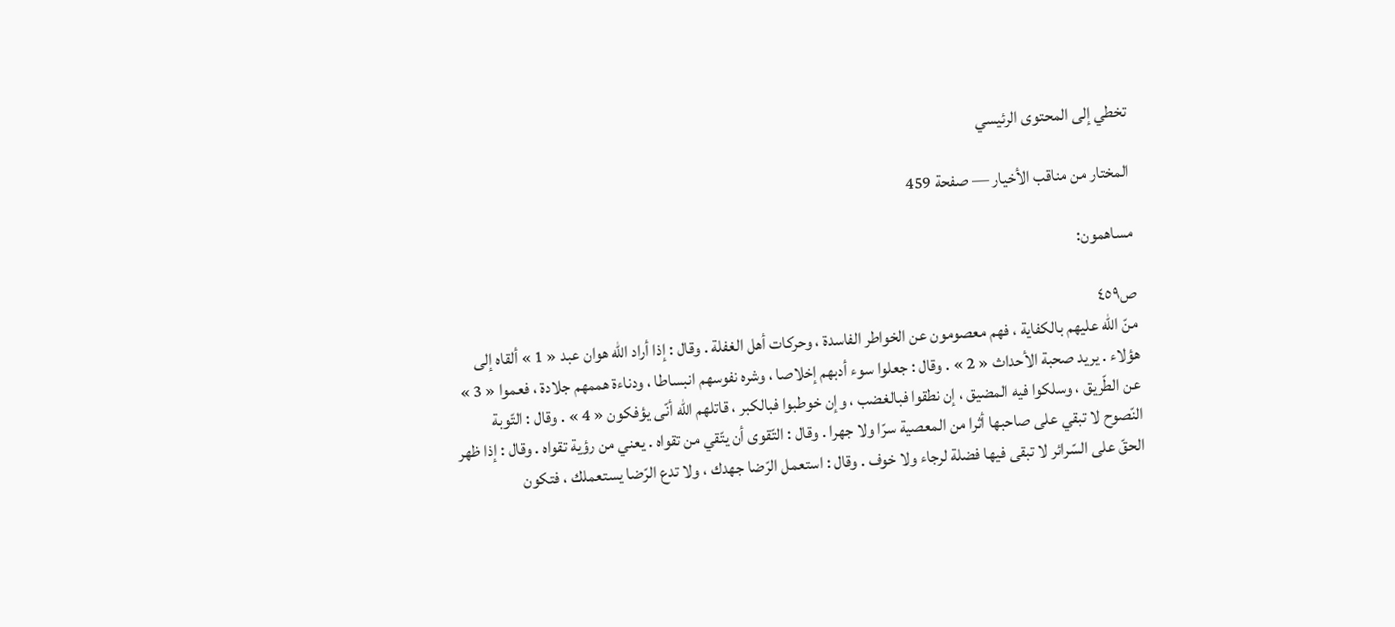تخطي إلى المحتوى الرئيسي

المختار من مناقب الأخيار — صفحة 459

مساهمون:

ص٤٥٩
منّ اللّه عليهم بالكفاية ، فهم معصومون عن الخواطر الفاسدة ، وحركات أهل الغفلة . وقال : إذا أراد اللّه هوان عبد « 1 » ألقاه إلى هؤلاء . يريد صحبة الأحداث « 2 » . وقال : جعلوا سوء أدبهم إخلاصا ، وشره نفوسهم انبساطا ، ودناءة هممهم جلادة ، فعموا « 3 » عن الطّريق ، وسلكوا فيه المضيق ، إن نطقوا فبالغضب ، وإن خوطبوا فبالكبر ، قاتلهم اللّه أنّى يؤفكون « 4 » . وقال : التّوبة النّصوح لا تبقي على صاحبها أثرا من المعصية سرّا ولا جهرا . وقال : التّقوى أن يتّقي من تقواه . يعني من رؤية تقواه . وقال : إذا ظهر الحقّ على السّرائر لا تبقى فيها فضلة لرجاء ولا خوف . وقال : استعمل الرّضا جهدك ، ولا تدع الرّضا يستعملك ، فتكون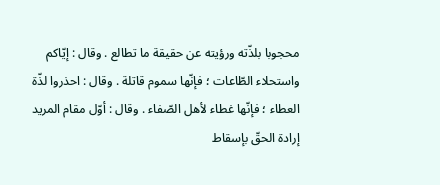محجوبا بلذّته ورؤيته عن حقيقة ما تطالع . وقال : إيّاكم واستحلاء الطّاعات ؛ فإنّها سموم قاتلة . وقال : احذروا لذّة العطاء ؛ فإنّها غطاء لأهل الصّفاء . وقال : أوّل مقام المريد إرادة الحقّ بإسقاط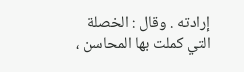إرادته . وقال : الخصلة التي كملت بها المحاسن ،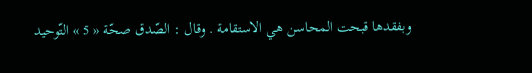وبفقدها قبحت المحاسن هي الاستقامة . وقال : الصّدق صحّة « 5 » التّوحيد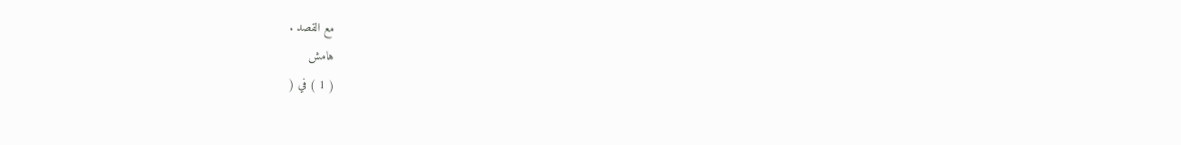مع القصد .
هامش
( 1 ) في (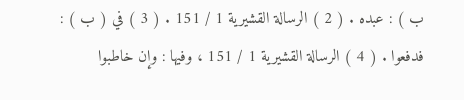ب ) : عبده . ( 2 ) الرسالة القشيرية 1 / 151 . ( 3 ) في ( ب ) : فدفعوا . ( 4 ) الرسالة القشيرية 1 / 151 ، وفيها : وإن خاطبوا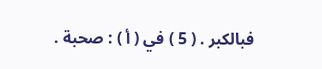فبالكبر . ( 5 ) في ( أ ) : صحبة .